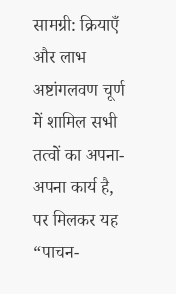सामग्री: क्रियाएँ और लाभ
अष्टांगलवण चूर्ण में शामिल सभी तत्वों का अपना-अपना कार्य है, पर मिलकर यह “पाचन-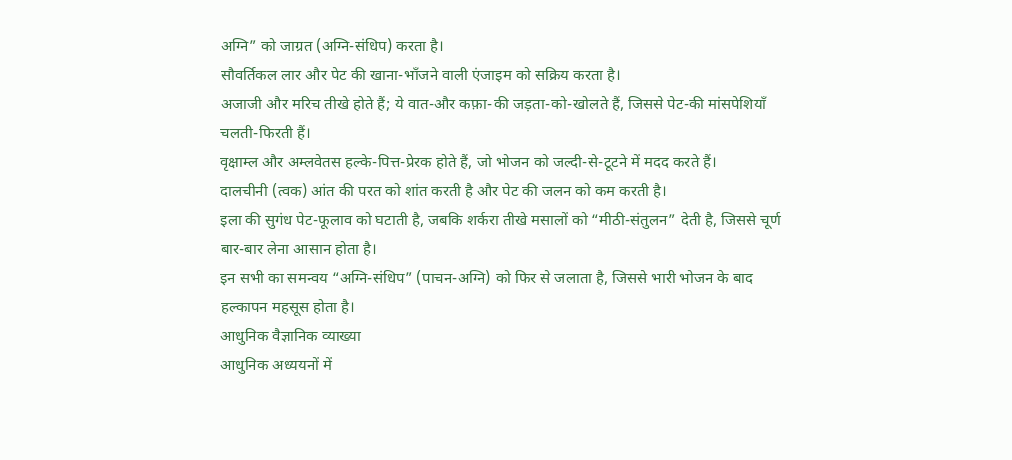अग्नि” को जाग्रत (अग्नि-संधिप) करता है।
सौवर्तिकल लार और पेट की खाना-भाँजने वाली एंजाइम को सक्रिय करता है।
अजाजी और मरिच तीखे होते हैं; ये वात-और कफ़ा-की जड़ता-को-खोलते हैं, जिससे पेट-की मांसपेशियाँ चलती-फिरती हैं।
वृक्षाम्ल और अम्लवेतस हल्के-पित्त-प्रेरक होते हैं, जो भोजन को जल्दी-से-टूटने में मदद करते हैं।
दालचीनी (त्वक) आंत की परत को शांत करती है और पेट की जलन को कम करती है।
इला की सुगंध पेट-फूलाव को घटाती है, जबकि शर्करा तीखे मसालों को “मीठी-संतुलन” देती है, जिससे चूर्ण बार-बार लेना आसान होता है।
इन सभी का समन्वय “अग्नि-संधिप” (पाचन-अग्नि) को फिर से जलाता है, जिससे भारी भोजन के बाद हल्कापन महसूस होता है।
आधुनिक वैज्ञानिक व्याख्या
आधुनिक अध्ययनों में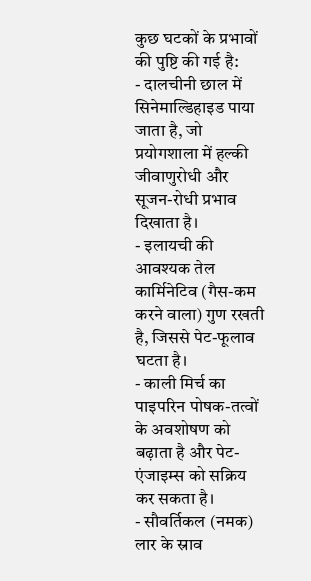कुछ घटकों के प्रभावों की पुष्टि की गई है:
- दालचीनी छाल में सिनेमाल्डिहाइड पाया जाता है, जो प्रयोगशाला में हल्की जीवाणुरोधी और सूजन-रोधी प्रभाव दिखाता है।
- इलायची की आवश्यक तेल कार्मिनेटिव (गैस-कम करने वाला) गुण रखती है, जिससे पेट-फूलाव घटता है।
- काली मिर्च का पाइपरिन पोषक-तत्वों के अवशोषण को बढ़ाता है और पेट-एंजाइम्स को सक्रिय कर सकता है।
- सौवर्तिकल (नमक) लार के स्राव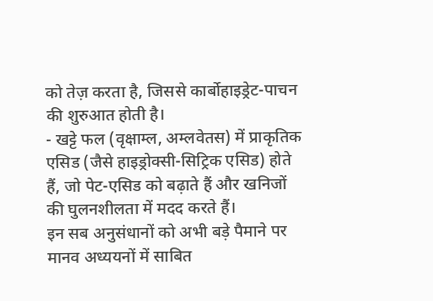को तेज़ करता है, जिससे कार्बोहाइड्रेट-पाचन की शुरुआत होती है।
- खट्टे फल (वृक्षाम्ल, अम्लवेतस) में प्राकृतिक एसिड (जैसे हाइड्रोक्सी-सिट्रिक एसिड) होते हैं, जो पेट-एसिड को बढ़ाते हैं और खनिजों की घुलनशीलता में मदद करते हैं।
इन सब अनुसंधानों को अभी बड़े पैमाने पर मानव अध्ययनों में साबित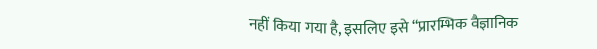नहीं किया गया है, इसलिए इसे “प्रारम्भिक वैज्ञानिक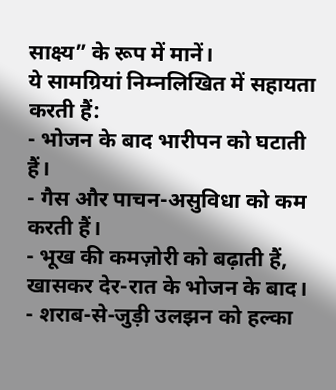साक्ष्य” के रूप में मानें।
ये सामग्रियां निम्नलिखित में सहायता करती हैं:
- भोजन के बाद भारीपन को घटाती हैं।
- गैस और पाचन-असुविधा को कम करती हैं।
- भूख की कमज़ोरी को बढ़ाती हैं, खासकर देर-रात के भोजन के बाद।
- शराब-से-जुड़ी उलझन को हल्का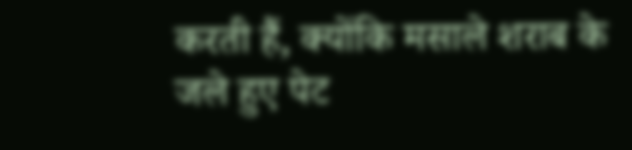करती हैं, क्योंकि मसाले शराब के जले हुए पेट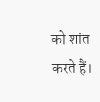को शांत करते हैं।